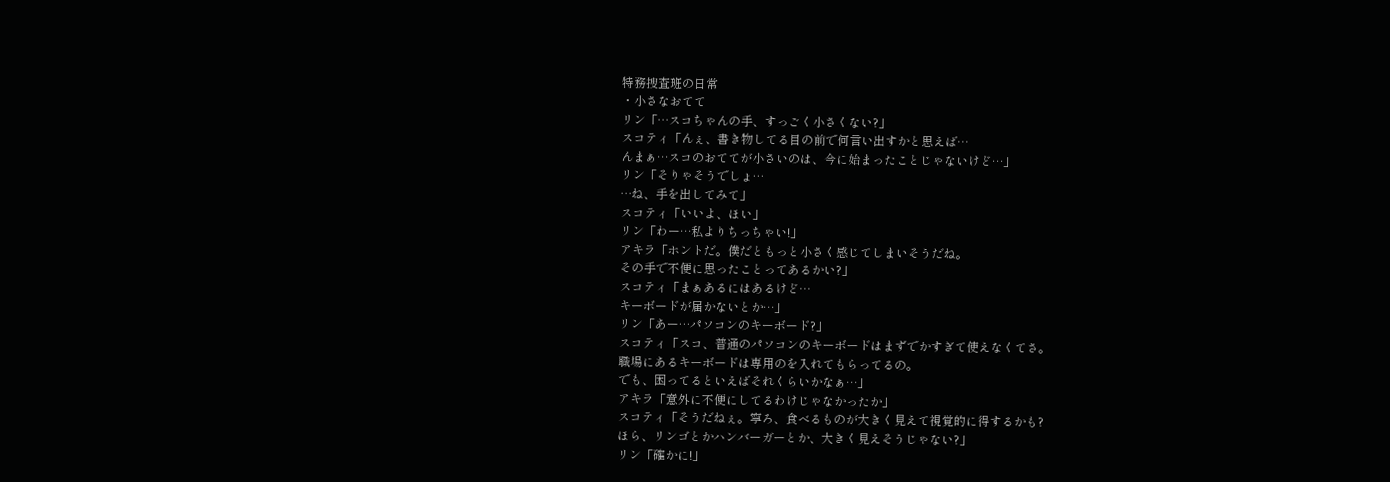特務捜査班の日常
・小さなおてて
リン「…スコちゃんの手、すっごく小さくない?」
スコティ「んぇ、書き物してる目の前で何言い出すかと思えば…
んまぁ…スコのおててが小さいのは、今に始まったことじゃないけど…」
リン「そりゃそうでしょ…
…ね、手を出してみて」
スコティ「いいよ、ほい」
リン「わー…私よりちっちゃい!」
アキラ「ホントだ。僕だともっと小さく感じてしまいそうだね。
その手で不便に思ったことってあるかい?」
スコティ「まぁあるにはあるけど…
キーボードが届かないとか…」
リン「あー…パソコンのキーボード?」
スコティ「スコ、普通のパソコンのキーボードはまずでかすぎて使えなくてさ。
職場にあるキーボードは専用のを入れてもらってるの。
でも、困ってるといえばそれくらいかなぁ…」
アキラ「意外に不便にしてるわけじゃなかったか」
スコティ「そうだねぇ。寧ろ、食べるものが大きく見えて視覚的に得するかも?
ほら、リンゴとかハンバーガーとか、大きく見えそうじゃない?」
リン「確かに!」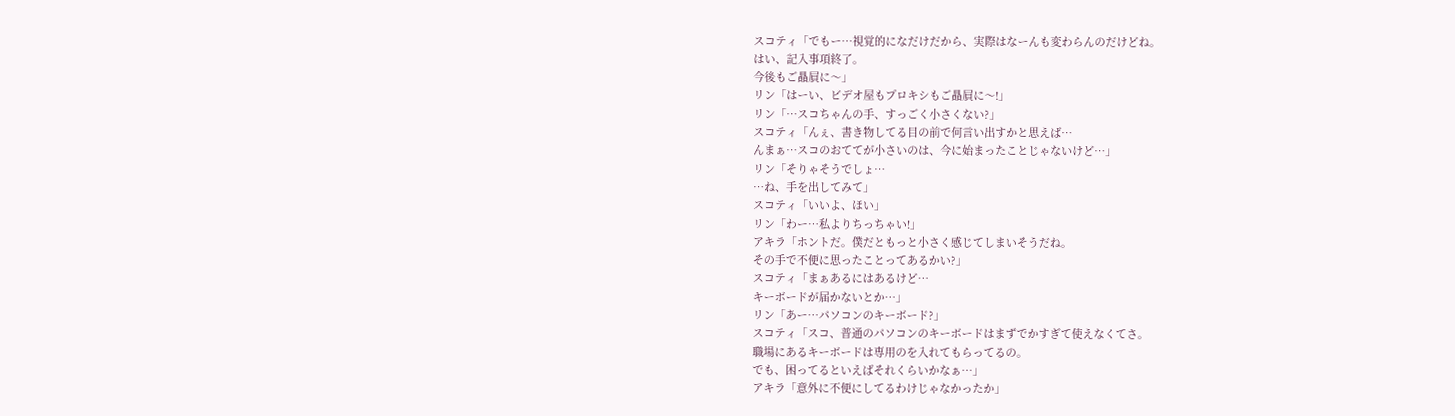スコティ「でもー…視覚的になだけだから、実際はなーんも変わらんのだけどね。
はい、記入事項終了。
今後もご贔屓に〜」
リン「はーい、ビデオ屋もプロキシもご贔屓に〜!」
リン「…スコちゃんの手、すっごく小さくない?」
スコティ「んぇ、書き物してる目の前で何言い出すかと思えば…
んまぁ…スコのおててが小さいのは、今に始まったことじゃないけど…」
リン「そりゃそうでしょ…
…ね、手を出してみて」
スコティ「いいよ、ほい」
リン「わー…私よりちっちゃい!」
アキラ「ホントだ。僕だともっと小さく感じてしまいそうだね。
その手で不便に思ったことってあるかい?」
スコティ「まぁあるにはあるけど…
キーボードが届かないとか…」
リン「あー…パソコンのキーボード?」
スコティ「スコ、普通のパソコンのキーボードはまずでかすぎて使えなくてさ。
職場にあるキーボードは専用のを入れてもらってるの。
でも、困ってるといえばそれくらいかなぁ…」
アキラ「意外に不便にしてるわけじゃなかったか」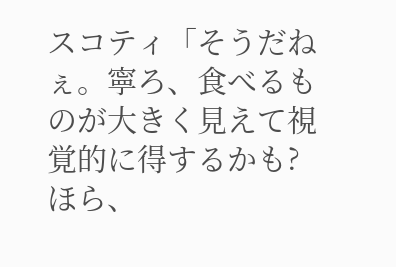スコティ「そうだねぇ。寧ろ、食べるものが大きく見えて視覚的に得するかも?
ほら、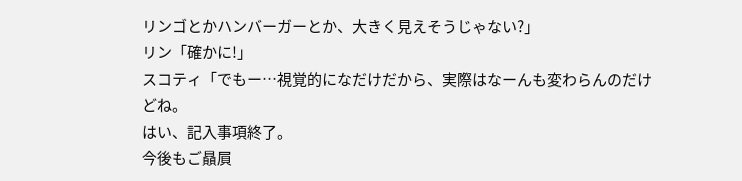リンゴとかハンバーガーとか、大きく見えそうじゃない?」
リン「確かに!」
スコティ「でもー…視覚的になだけだから、実際はなーんも変わらんのだけどね。
はい、記入事項終了。
今後もご贔屓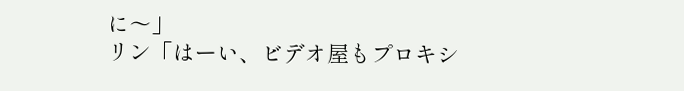に〜」
リン「はーい、ビデオ屋もプロキシ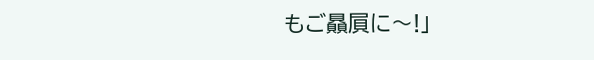もご贔屓に〜!」